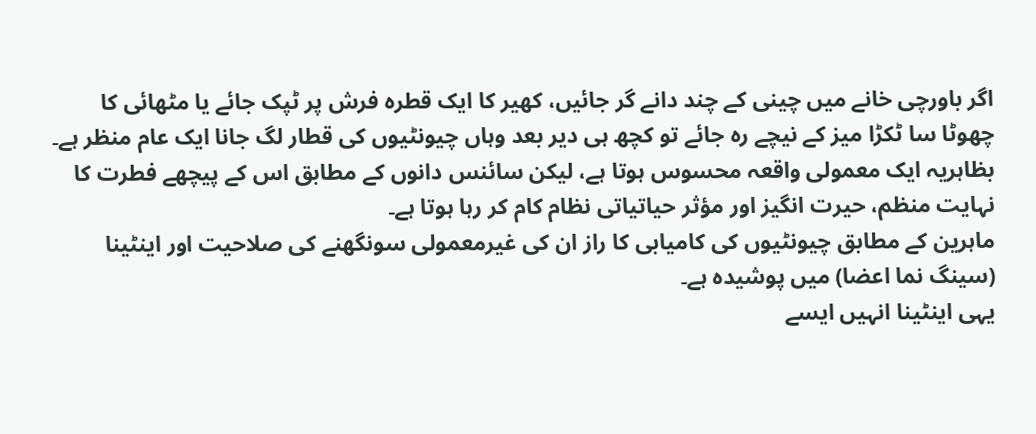اگر باورچی خانے میں چینی کے چند دانے گر جائیں، کھیر کا ایک قطرہ فرش پر ٹپک جائے یا مٹھائی کا چھوٹا سا ٹکڑا میز کے نیچے رہ جائے تو کچھ ہی دیر بعد وہاں چیونٹیوں کی قطار لگ جانا ایک عام منظر ہے۔
بظاہریہ ایک معمولی واقعہ محسوس ہوتا ہے، لیکن سائنس دانوں کے مطابق اس کے پیچھے فطرت کا نہایت منظم، حیرت انگیز اور مؤثر حیاتیاتی نظام کام کر رہا ہوتا ہے۔
ماہرین کے مطابق چیونٹیوں کی کامیابی کا راز ان کی غیرمعمولی سونگھنے کی صلاحیت اور اینٹینا (سینگ نما اعضا) میں پوشیدہ ہے۔
یہی اینٹینا انہیں ایسے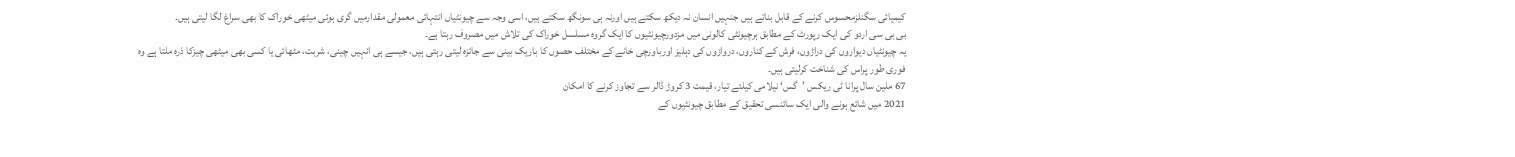کیمیائی سگنلزمحسوس کرنے کے قابل بناتے ہیں جنہیں انسان نہ دیکھ سکتے ہیں اورنہ ہی سونگھ سکتے ہیں، اسی وجہ سے چیونٹیاں انتہائی معمولی مقدارمیں گری ہوئی میٹھی خوراک کا بھی سراغ لگا لیتی ہیں۔
بی بی سی اردو کی ایک رپورٹ کے مطابق ہرچیونٹی کالونی میں مزدورچیونٹیوں کا ایک گروہ مسلسل خوراک کی تلاش میں مصروف رہتا ہے۔
یہ چیونٹیاں دیواروں کی دراڑوں، فرش کے کناروں، دروازوں کی دہلیز اورباورچی خانے کے مختلف حصوں کا باریک بینی سے جائزہ لیتی رہتی ہیں، جیسے ہی انہیں چینی، شربت، مٹھائی یا کسی بھی میٹھی چیزکا ذرہ ملتا ہے وہ فوری طور پراس کی شناخت کرلیتی ہیں۔
67 ملین سال پرانا ٹی ریکس ’گس‘ نیلامی کیلئے تیار، قیمت 3 کروڑ ڈالر سے تجاوز کرنے کا امکان
2021 میں شائع ہونے والی ایک سائنسی تحقیق کے مطابق چیونٹیوں کے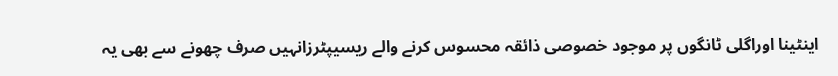اینٹینا اوراگلی ٹانگوں پر موجود خصوصی ذائقہ محسوس کرنے والے ریسیپٹرزانہیں صرف چھونے سے بھی یہ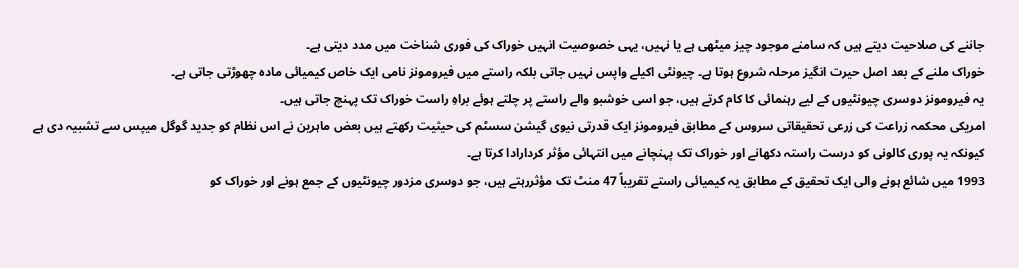جاننے کی صلاحیت دیتے ہیں کہ سامنے موجود چیز میٹھی ہے یا نہیں، یہی خصوصیت انہیں خوراک کی فوری شناخت میں مدد دیتی ہے۔
خوراک ملنے کے بعد اصل حیرت انگیز مرحلہ شروع ہوتا ہے۔ چیونٹی اکیلے واپس نہیں جاتی بلکہ راستے میں فیرومونز نامی ایک خاص کیمیائی مادہ چھوڑتی جاتی ہے۔
یہ فیرومونز دوسری چیونٹیوں کے لیے رہنمائی کا کام کرتے ہیں، جو اسی خوشبو والے راستے پر چلتے ہوئے براہِ راست خوراک تک پہنچ جاتی ہیں۔
امریکی محکمہ زراعت کی زرعی تحقیقاتی سروس کے مطابق فیرومونز ایک قدرتی نیوی گیشن سسٹم کی حیثیت رکھتے ہیں بعض ماہرین نے اس نظام کو جدید گوگل میپس سے تشبیہ دی ہے کیونکہ یہ پوری کالونی کو درست راستہ دکھانے اور خوراک تک پہنچانے میں انتہائی مؤثر کردارادا کرتا ہے۔
1993 میں شائع ہونے والی ایک تحقیق کے مطابق یہ کیمیائی راستے تقریباً 47 منٹ تک مؤثررہتے ہیں، جو دوسری مزدور چیونٹیوں کے جمع ہونے اور خوراک کو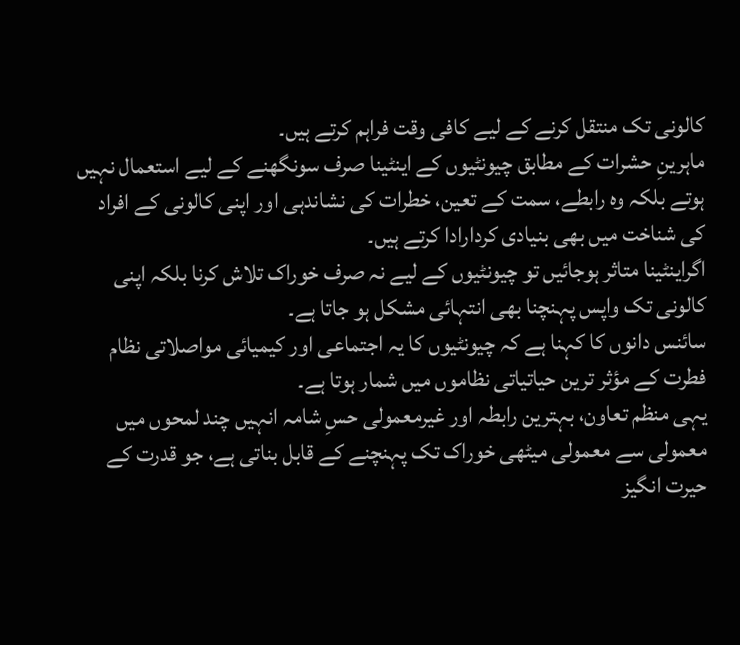کالونی تک منتقل کرنے کے لیے کافی وقت فراہم کرتے ہیں۔
ماہرینِ حشرات کے مطابق چیونٹیوں کے اینٹینا صرف سونگھنے کے لیے استعمال نہیں ہوتے بلکہ وہ رابطے، سمت کے تعین، خطرات کی نشاندہی اور اپنی کالونی کے افراد کی شناخت میں بھی بنیادی کردارادا کرتے ہیں۔
اگراینٹینا متاثر ہوجائیں تو چیونٹیوں کے لیے نہ صرف خوراک تلاش کرنا بلکہ اپنی کالونی تک واپس پہنچنا بھی انتہائی مشکل ہو جاتا ہے۔
سائنس دانوں کا کہنا ہے کہ چیونٹیوں کا یہ اجتماعی اور کیمیائی مواصلاتی نظام فطرت کے مؤثر ترین حیاتیاتی نظاموں میں شمار ہوتا ہے۔
یہی منظم تعاون، بہترین رابطہ اور غیرمعمولی حسِ شامہ انہیں چند لمحوں میں معمولی سے معمولی میٹھی خوراک تک پہنچنے کے قابل بناتی ہے، جو قدرت کے حیرت انگیز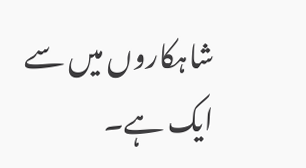شاہکاروں میں سے ایک ہے۔